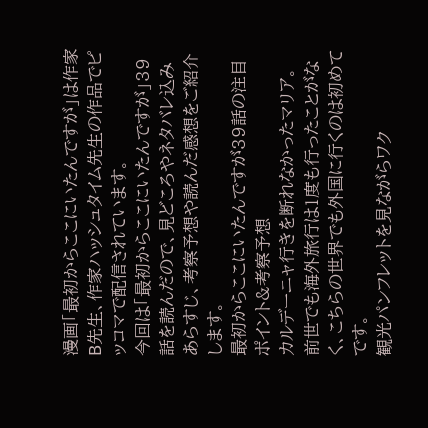漫画「最初からここにいたんですが」は作家B先生、作家ハッシュタイム先生の作品でピッコマで配信されています。
今回は「最初からここにいたんですが」39話を読んだので、見どころやネタバレ込みあらすじ、考察予想や読んだ感想をご紹介します。
最初からここにいたんですが39話の注目ポイント&考察予想
カルデーニャ行きを断れなかったマリア。
前世でも海外旅行は1度も行ったことがなく、こちらの世界でも外国に行くのは初めてです。
観光パンフレットを見ながらワク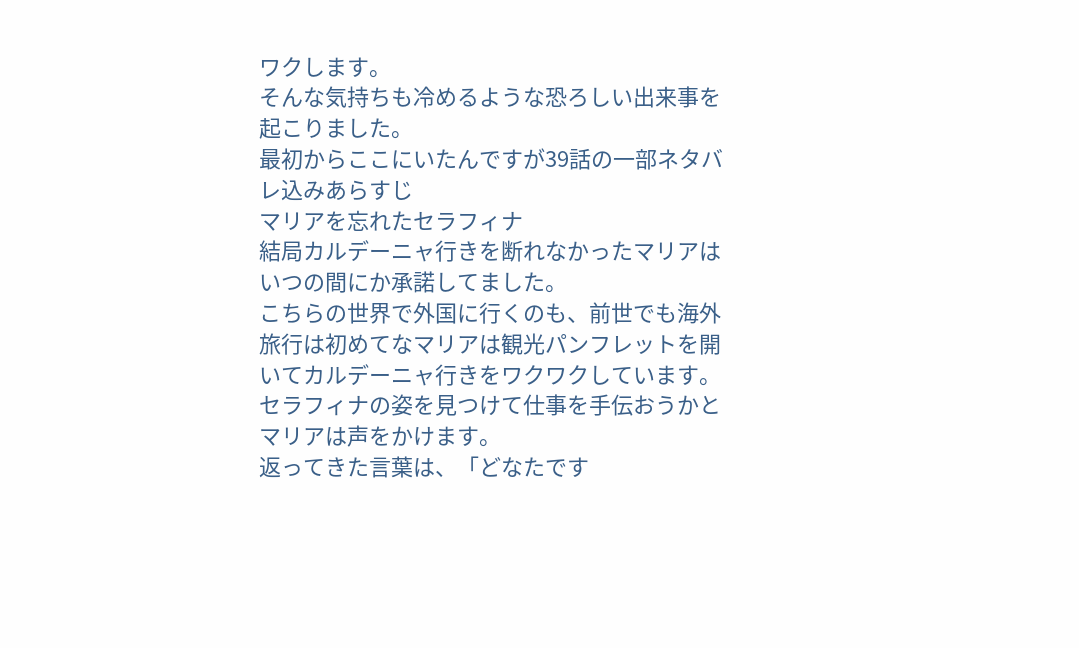ワクします。
そんな気持ちも冷めるような恐ろしい出来事を起こりました。
最初からここにいたんですが39話の一部ネタバレ込みあらすじ
マリアを忘れたセラフィナ
結局カルデーニャ行きを断れなかったマリアはいつの間にか承諾してました。
こちらの世界で外国に行くのも、前世でも海外旅行は初めてなマリアは観光パンフレットを開いてカルデーニャ行きをワクワクしています。
セラフィナの姿を見つけて仕事を手伝おうかとマリアは声をかけます。
返ってきた言葉は、「どなたです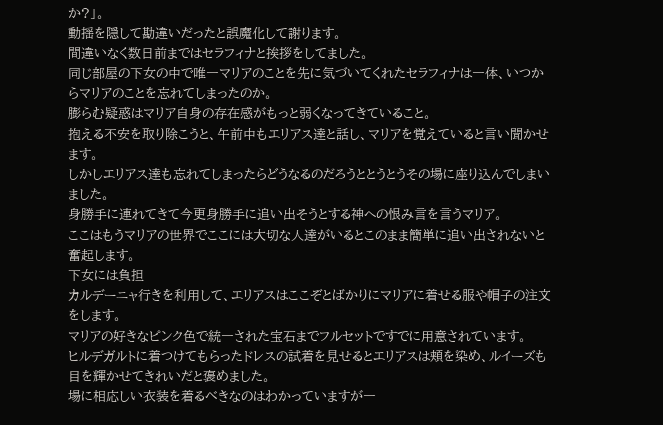か?」。
動揺を隠して勘違いだったと誤魔化して謝ります。
間違いなく数日前まではセラフィナと挨拶をしてました。
同じ部屋の下女の中で唯一マリアのことを先に気づいてくれたセラフィナは一体、いつからマリアのことを忘れてしまったのか。
膨らむ疑惑はマリア自身の存在感がもっと弱くなってきていること。
抱える不安を取り除こうと、午前中もエリアス達と話し、マリアを覚えていると言い聞かせます。
しかしエリアス達も忘れてしまったらどうなるのだろうととうとうその場に座り込んでしまいました。
身勝手に連れてきて今更身勝手に追い出そうとする神への恨み言を言うマリア。
ここはもうマリアの世界でここには大切な人達がいるとこのまま簡単に追い出されないと奮起します。
下女には負担
カルデーニャ行きを利用して、エリアスはここぞとばかりにマリアに着せる服や帽子の注文をします。
マリアの好きなピンク色で統一された宝石までフルセットですでに用意されています。
ヒルデガルトに着つけてもらったドレスの試着を見せるとエリアスは頬を染め、ルイーズも目を輝かせてきれいだと褒めました。
場に相応しい衣装を着るべきなのはわかっていますが一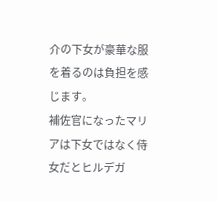介の下女が豪華な服を着るのは負担を感じます。
補佐官になったマリアは下女ではなく侍女だとヒルデガ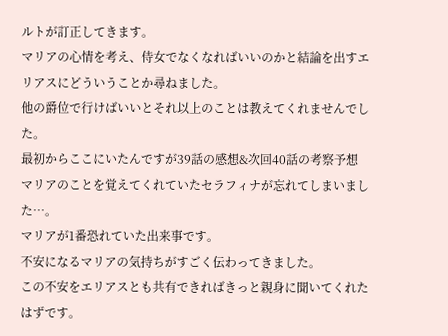ルトが訂正してきます。
マリアの心情を考え、侍女でなくなればいいのかと結論を出すエリアスにどういうことか尋ねました。
他の爵位で行けばいいとそれ以上のことは教えてくれませんでした。
最初からここにいたんですが39話の感想&次回40話の考察予想
マリアのことを覚えてくれていたセラフィナが忘れてしまいました…。
マリアが1番恐れていた出来事です。
不安になるマリアの気持ちがすごく伝わってきました。
この不安をエリアスとも共有できればきっと親身に聞いてくれたはずです。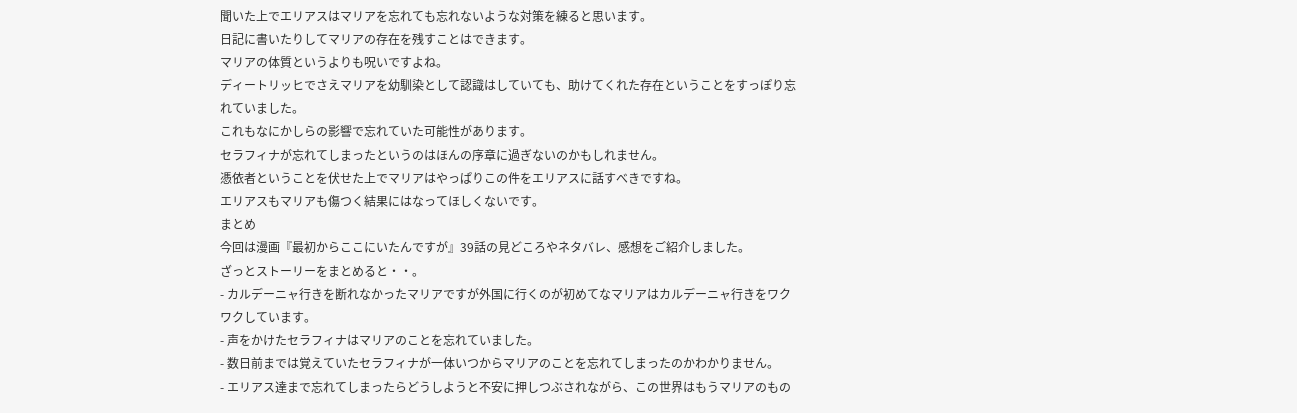聞いた上でエリアスはマリアを忘れても忘れないような対策を練ると思います。
日記に書いたりしてマリアの存在を残すことはできます。
マリアの体質というよりも呪いですよね。
ディートリッヒでさえマリアを幼馴染として認識はしていても、助けてくれた存在ということをすっぽり忘れていました。
これもなにかしらの影響で忘れていた可能性があります。
セラフィナが忘れてしまったというのはほんの序章に過ぎないのかもしれません。
憑依者ということを伏せた上でマリアはやっぱりこの件をエリアスに話すべきですね。
エリアスもマリアも傷つく結果にはなってほしくないです。
まとめ
今回は漫画『最初からここにいたんですが』39話の見どころやネタバレ、感想をご紹介しました。
ざっとストーリーをまとめると・・。
- カルデーニャ行きを断れなかったマリアですが外国に行くのが初めてなマリアはカルデーニャ行きをワクワクしています。
- 声をかけたセラフィナはマリアのことを忘れていました。
- 数日前までは覚えていたセラフィナが一体いつからマリアのことを忘れてしまったのかわかりません。
- エリアス達まで忘れてしまったらどうしようと不安に押しつぶされながら、この世界はもうマリアのもの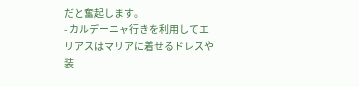だと奮起します。
- カルデーニャ行きを利用してエリアスはマリアに着せるドレスや装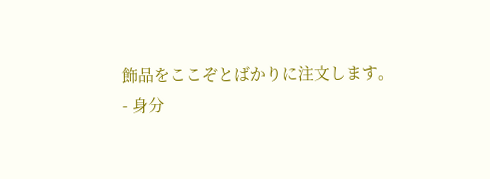飾品をここぞとばかりに注文します。
- 身分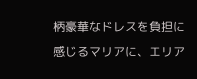柄豪華なドレスを負担に感じるマリアに、エリア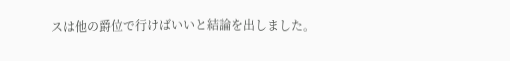スは他の爵位で行けばいいと結論を出しました。